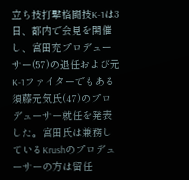立ち技打撃格闘技K-1は3日、都内で会見を開催し、宮田充プロデューサー(57)の退任および元K-1ファイターでもある須藤元気氏(47)のプロデューサー就任を発表した。宮田氏は兼務しているKrushのプロデューサーの方は留任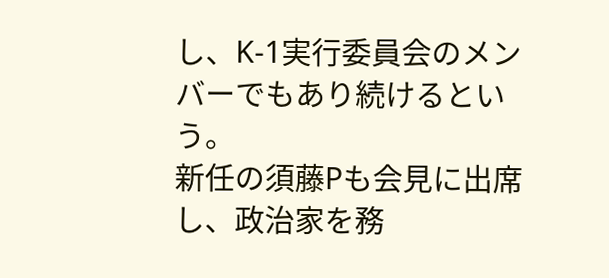し、K-1実行委員会のメンバーでもあり続けるという。
新任の須藤Pも会見に出席し、政治家を務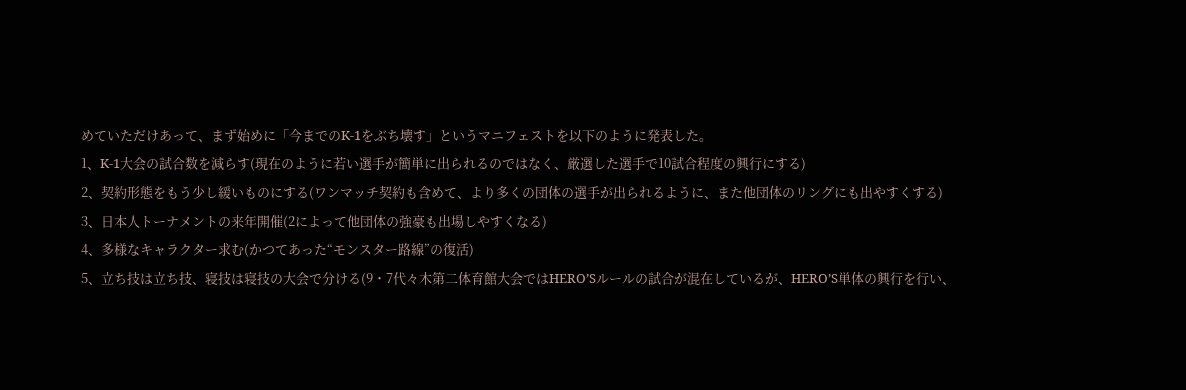めていただけあって、まず始めに「今までのK-1をぶち壊す」というマニフェストを以下のように発表した。
1、K-1大会の試合数を減らす(現在のように若い選手が簡単に出られるのではなく、厳選した選手で10試合程度の興行にする)
2、契約形態をもう少し緩いものにする(ワンマッチ契約も含めて、より多くの団体の選手が出られるように、また他団体のリングにも出やすくする)
3、日本人トーナメントの来年開催(2によって他団体の強豪も出場しやすくなる)
4、多様なキャラクター求む(かつてあった“モンスター路線”の復活)
5、立ち技は立ち技、寝技は寝技の大会で分ける(9・7代々木第二体育館大会ではHERO’Sルールの試合が混在しているが、HERO’S単体の興行を行い、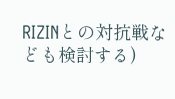RIZINとの対抗戦なども検討する)